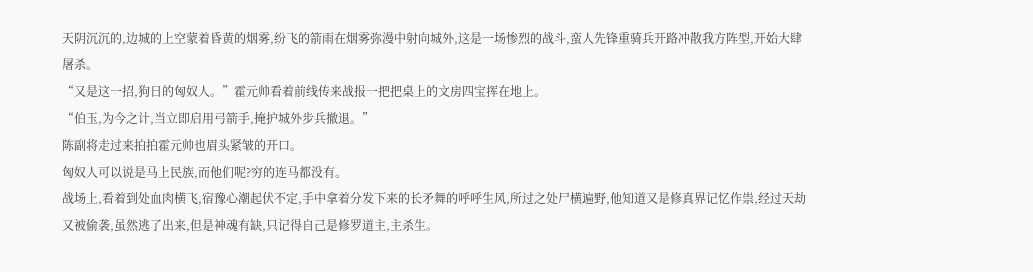天阴沉沉的,边城的上空蒙着昏黄的烟雾,纷飞的箭雨在烟雾弥漫中射向城外,这是一场惨烈的战斗,蛮人先锋重骑兵开路冲散我方阵型,开始大肆屠杀。
“又是这一招,狗日的匈奴人。”霍元帅看着前线传来战报一把把桌上的文房四宝挥在地上。
“伯玉,为今之计,当立即启用弓箭手,掩护城外步兵撤退。”
陈副将走过来拍拍霍元帅也眉头紧皱的开口。
匈奴人可以说是马上民族,而他们呢?穷的连马都没有。
战场上,看着到处血肉横飞,宿豫心潮起伏不定,手中拿着分发下来的长矛舞的呼呼生风,所过之处尸横遍野,他知道又是修真界记忆作祟,经过天劫又被偷袭,虽然逃了出来,但是神魂有缺,只记得自己是修罗道主,主杀生。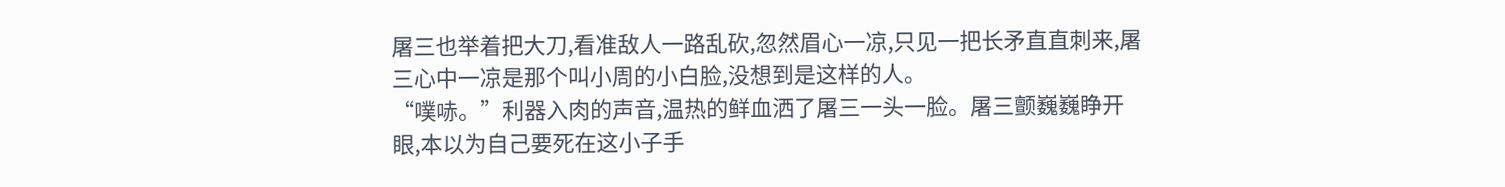屠三也举着把大刀,看准敌人一路乱砍,忽然眉心一凉,只见一把长矛直直刺来,屠三心中一凉是那个叫小周的小白脸,没想到是这样的人。
“噗哧。”利器入肉的声音,温热的鲜血洒了屠三一头一脸。屠三颤巍巍睁开眼,本以为自己要死在这小子手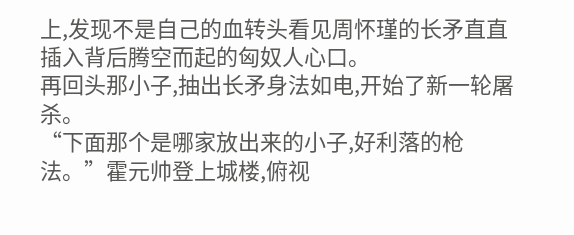上,发现不是自己的血转头看见周怀瑾的长矛直直插入背后腾空而起的匈奴人心口。
再回头那小子,抽出长矛身法如电,开始了新一轮屠杀。
“下面那个是哪家放出来的小子,好利落的枪法。”霍元帅登上城楼,俯视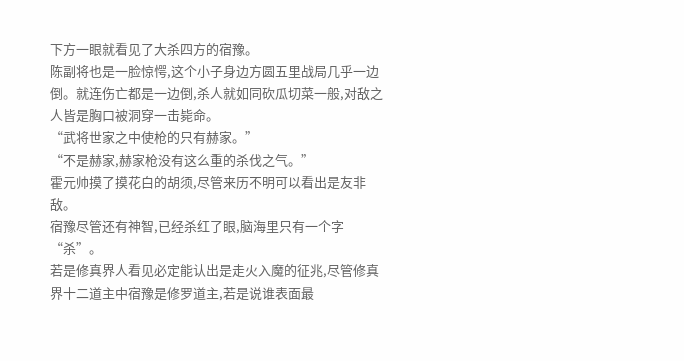下方一眼就看见了大杀四方的宿豫。
陈副将也是一脸惊愕,这个小子身边方圆五里战局几乎一边倒。就连伤亡都是一边倒,杀人就如同砍瓜切菜一般,对敌之人皆是胸口被洞穿一击毙命。
“武将世家之中使枪的只有赫家。”
“不是赫家,赫家枪没有这么重的杀伐之气。”
霍元帅摸了摸花白的胡须,尽管来历不明可以看出是友非敌。
宿豫尽管还有神智,已经杀红了眼,脑海里只有一个字“杀”。
若是修真界人看见必定能认出是走火入魔的征兆,尽管修真界十二道主中宿豫是修罗道主,若是说谁表面最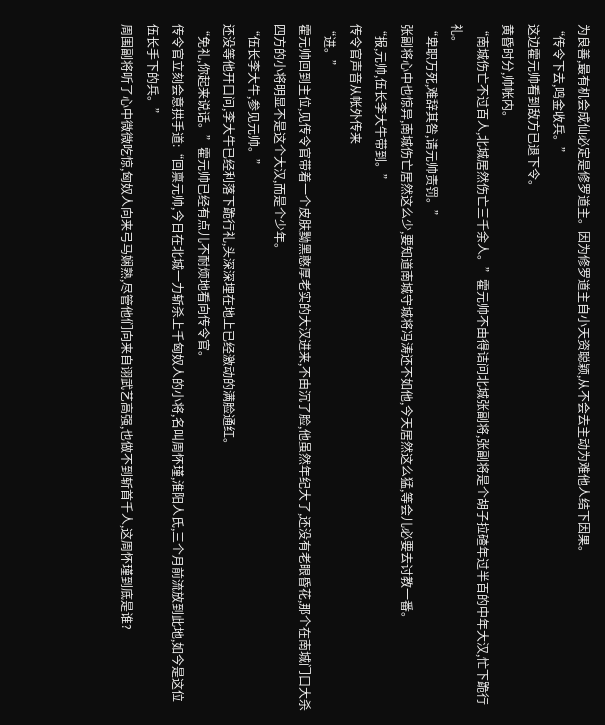为良善,最有机会成仙必定是修罗道主。因为修罗道主自小天资聪颖,从不会去主动为难他人结下因果。
“传令下去,鸣金收兵。”
这边霍元帅看到敌方已退下令。
黄昏时分,帅帐内。
“南城伤亡不过百人,北城居然伤亡三千余人。”霍元帅不由得诘问北城张副将,张副将是个胡子拉碴年过半百的中年大汉,忙下跪行礼。
“卑职万死,难辞其咎,请元帅责罚。”
张副将心中也惊异,南城伤亡居然这么少,要知道南城守城将冯涛还不如他,今天居然这么猛,等会儿必要去讨教一番。
“报,元帅,伍长李大牛带到。”
传令官声音从帐外传来
“进。”
霍元帅回到主位,见传令官带着一个皮肤黝黑憨厚老实的大汉进来,不由沉了脸,他虽然年纪大了,还没有老眼昏花,那个在南城门口大杀四方的小将明显不是这个大汉,而是个少年。
“伍长李大牛,参见元帅。”
还没等他开口问,李大牛已经利落下跪行礼,头深深埋在地上已经激动的满脸通红。
“免礼,你起来说话。”霍元帅已经有点儿不耐烦地看向传令官。
传令官立刻会意拱手道:“回禀元帅,今日在北城一力斩杀上千匈奴人的小将,名叫周怀瑾,淮阳人氏,三个月前流放到此地,如今是这位伍长手下的兵。”
周围副将听了心中微微吃惊,匈奴人向来弓马娴熟,尽管他们向来自诩武艺高强,也做不到斩首千人,这周怀瑾到底是谁?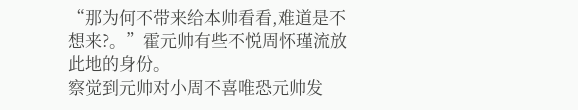“那为何不带来给本帅看看,难道是不想来?。”霍元帅有些不悦周怀瑾流放此地的身份。
察觉到元帅对小周不喜唯恐元帅发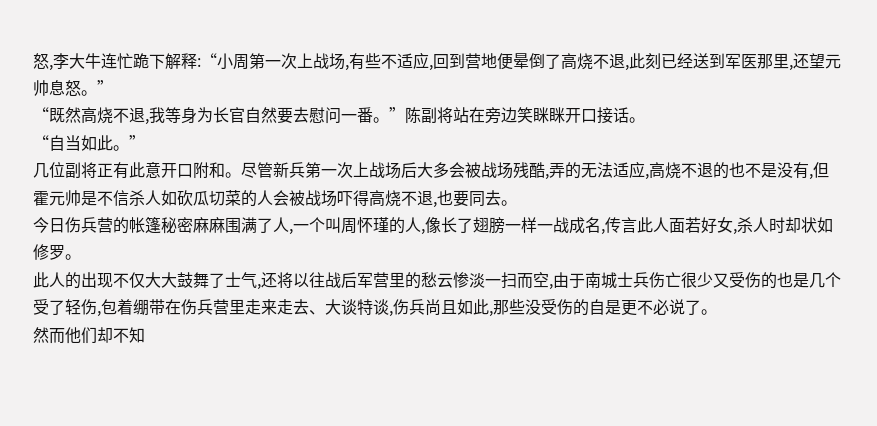怒,李大牛连忙跪下解释:“小周第一次上战场,有些不适应,回到营地便晕倒了高烧不退,此刻已经送到军医那里,还望元帅息怒。”
“既然高烧不退,我等身为长官自然要去慰问一番。”陈副将站在旁边笑眯眯开口接话。
“自当如此。”
几位副将正有此意开口附和。尽管新兵第一次上战场后大多会被战场残酷,弄的无法适应,高烧不退的也不是没有,但霍元帅是不信杀人如砍瓜切菜的人会被战场吓得高烧不退,也要同去。
今日伤兵营的帐篷秘密麻麻围满了人,一个叫周怀瑾的人,像长了翅膀一样一战成名,传言此人面若好女,杀人时却状如修罗。
此人的出现不仅大大鼓舞了士气,还将以往战后军营里的愁云惨淡一扫而空,由于南城士兵伤亡很少又受伤的也是几个受了轻伤,包着绷带在伤兵营里走来走去、大谈特谈,伤兵尚且如此,那些没受伤的自是更不必说了。
然而他们却不知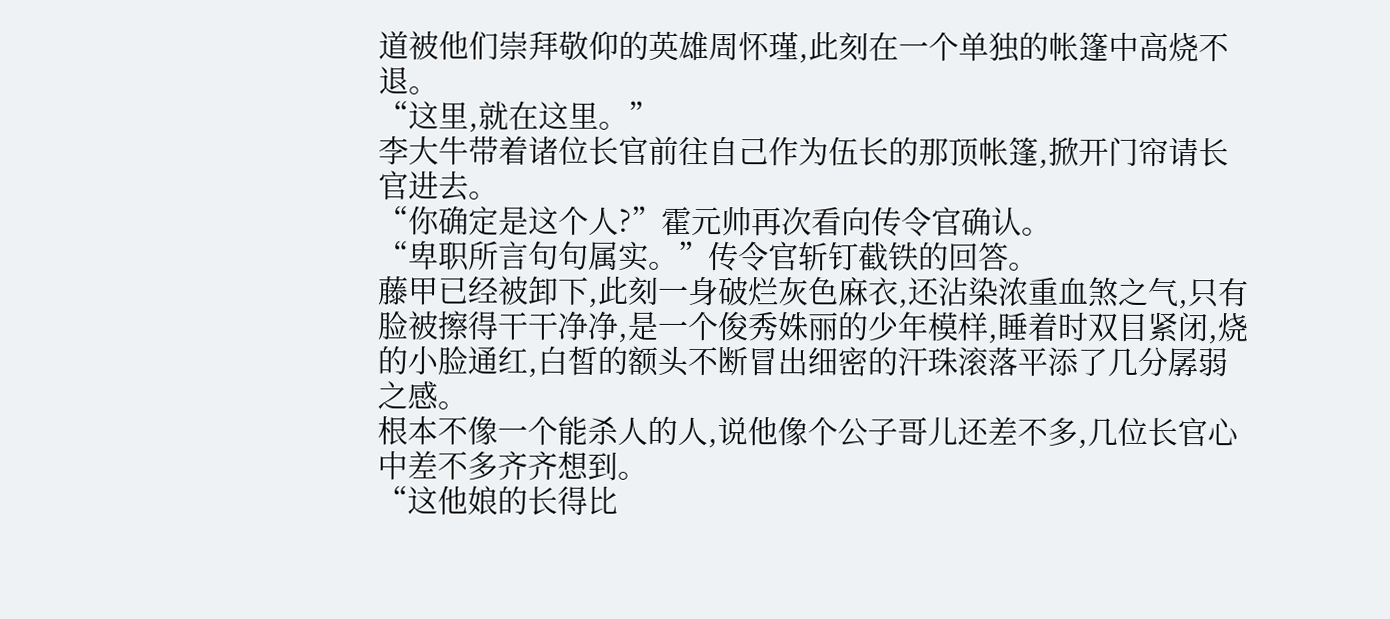道被他们崇拜敬仰的英雄周怀瑾,此刻在一个单独的帐篷中高烧不退。
“这里,就在这里。”
李大牛带着诸位长官前往自己作为伍长的那顶帐篷,掀开门帘请长官进去。
“你确定是这个人?”霍元帅再次看向传令官确认。
“卑职所言句句属实。”传令官斩钉截铁的回答。
藤甲已经被卸下,此刻一身破烂灰色麻衣,还沾染浓重血煞之气,只有脸被擦得干干净净,是一个俊秀姝丽的少年模样,睡着时双目紧闭,烧的小脸通红,白皙的额头不断冒出细密的汗珠滚落平添了几分孱弱之感。
根本不像一个能杀人的人,说他像个公子哥儿还差不多,几位长官心中差不多齐齐想到。
“这他娘的长得比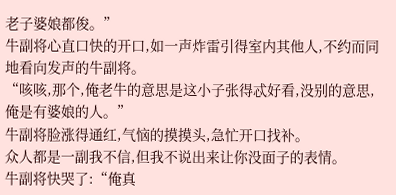老子婆娘都俊。”
牛副将心直口快的开口,如一声炸雷引得室内其他人,不约而同地看向发声的牛副将。
“咳咳,那个,俺老牛的意思是这小子张得忒好看,没别的意思,俺是有婆娘的人。”
牛副将脸涨得通红,气恼的摸摸头,急忙开口找补。
众人都是一副我不信,但我不说出来让你没面子的表情。
牛副将快哭了:“俺真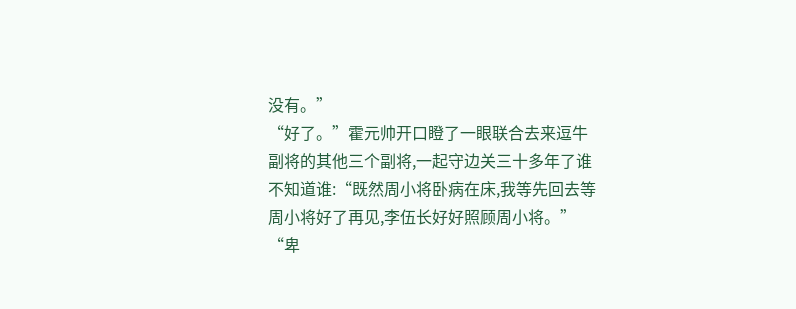没有。”
“好了。”霍元帅开口瞪了一眼联合去来逗牛副将的其他三个副将,一起守边关三十多年了谁不知道谁:“既然周小将卧病在床,我等先回去等周小将好了再见,李伍长好好照顾周小将。”
“卑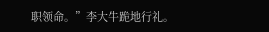职领命。”李大牛跪地行礼。